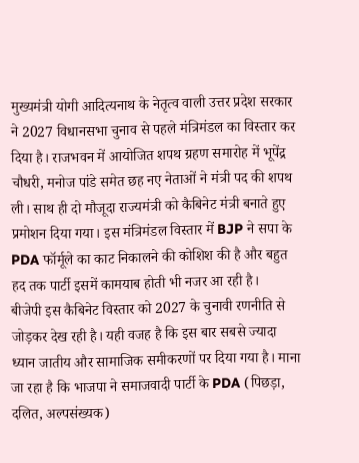मुख्यमंत्री योगी आदित्यनाथ के नेतृत्व वाली उत्तर प्रदेश सरकार ने 2027 विधानसभा चुनाव से पहले मंत्रिमंडल का विस्तार कर दिया है। राजभवन में आयोजित शपथ ग्रहण समारोह में भूपेंद्र चौधरी, मनोज पांडे समेत छह नए नेताओं ने मंत्री पद की शपथ ली। साथ ही दो मौजूदा राज्यमंत्री को कैबिनेट मंत्री बनाते हुए प्रमोशन दिया गया। इस मंत्रिमंडल विस्तार में BJP ने सपा के PDA फॉर्मूले का काट निकालने की कोशिश की है और बहुत हद तक पार्टी इसमें कामयाब होती भी नजर आ रही है।
बीजेपी इस कैबिनेट विस्तार को 2027 के चुनावी रणनीति से जोड़कर देख रही है। यही वजह है कि इस बार सबसे ज्यादा ध्यान जातीय और सामाजिक समीकरणों पर दिया गया है। माना जा रहा है कि भाजपा ने समाजवादी पार्टी के PDA (पिछड़ा, दलित, अल्पसंख्यक)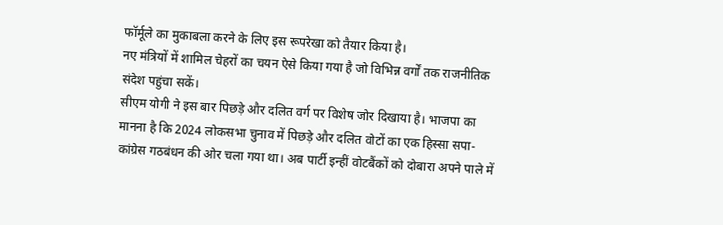फॉर्मूले का मुकाबला करने के लिए इस रूपरेखा को तैयार किया है।
नए मंत्रियों में शामिल चेहरों का चयन ऐसे किया गया है जो विभिन्न वर्गों तक राजनीतिक संदेश पहुंचा सकें।
सीएम योगी ने इस बार पिछड़े और दलित वर्ग पर विशेष जोर दिखाया है। भाजपा का मानना है कि 2024 लोकसभा चुनाव में पिछड़े और दलित वोटों का एक हिस्सा सपा-कांग्रेस गठबंधन की ओर चला गया था। अब पार्टी इन्हीं वोटबैंकों को दोबारा अपने पाले में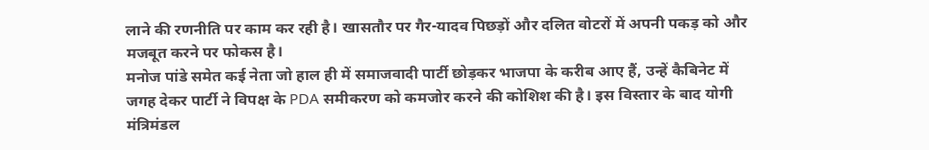लाने की रणनीति पर काम कर रही है। खासतौर पर गैर-यादव पिछड़ों और दलित वोटरों में अपनी पकड़ को और मजबूत करने पर फोकस है।
मनोज पांडे समेत कई नेता जो हाल ही में समाजवादी पार्टी छोड़कर भाजपा के करीब आए हैं, उन्हें कैबिनेट में जगह देकर पार्टी ने विपक्ष के PDA समीकरण को कमजोर करने की कोशिश की है। इस विस्तार के बाद योगी मंत्रिमंडल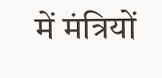में मंत्रियों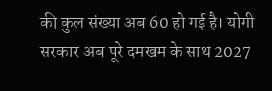की कुल संख्या अब 60 हो गई है। योगी सरकार अब पूरे दमखम के साथ 2027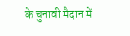के चुनावी मैदान में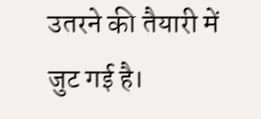उतरने की तैयारी में जुट गई है।